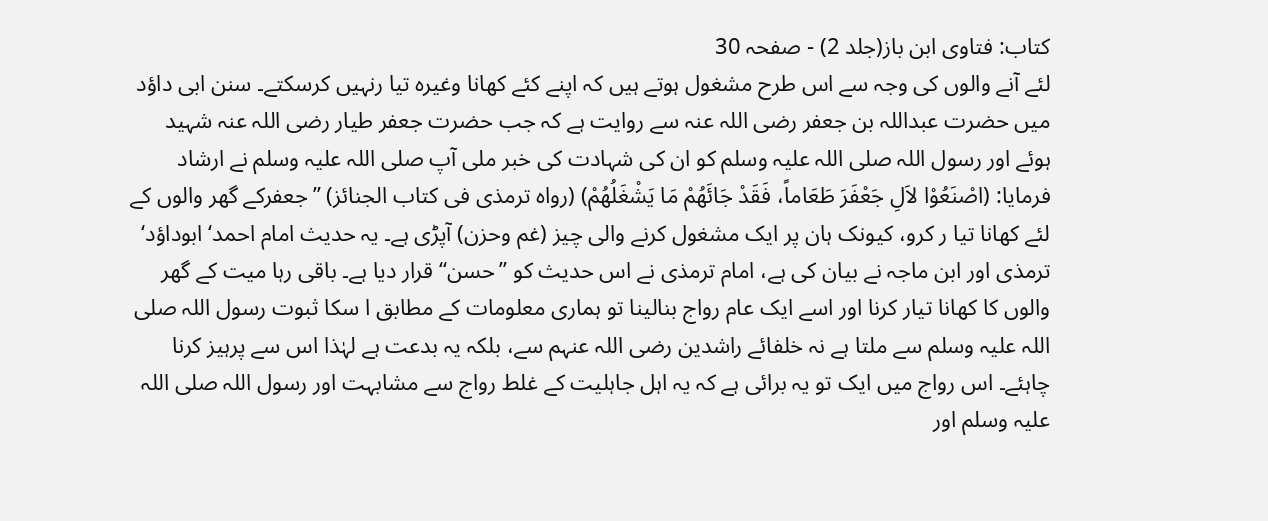کتاب: فتاوی ابن باز(جلد 2) - صفحہ 30
لئے آنے والوں کی وجہ سے اس طرح مشغول ہوتے ہیں کہ اپنے کئے کھانا وغیرہ تیا رنہیں کرسکتے۔ سنن ابی داؤد میں حضرت عبداللہ بن جعفر رضی اللہ عنہ سے روایت ہے کہ جب حضرت جعفر طیار رضی اللہ عنہ شہید ہوئے اور رسول اللہ صلی اللہ علیہ وسلم کو ان کی شہادت کی خبر ملی آپ صلی اللہ علیہ وسلم نے ارشاد فرمایا: (اصْنَعُوْا لاَلِ جَعْفَرَ طَعَاماً، فَقَدْ جَائَھُمْ مَا یَشْغَلُھُمْ) (رواہ ترمذی فی کتاب الجنائز) ’’جعفرکے گھر والوں کے لئے کھانا تیا ر کرو، کیونک ہان پر ایک مشغول کرنے والی چیز (غم وحزن) آپڑی ہے۔ یہ حدیث امام احمد‘ ابوداؤد‘ ترمذی اور ابن ماجہ نے بیان کی ہے، امام ترمذی نے اس حدیث کو ’’حسن‘‘ قرار دیا ہے۔ باقی رہا میت کے گھر والوں کا کھانا تیار کرنا اور اسے ایک عام رواج بنالینا تو ہماری معلومات کے مطابق ا سکا ثبوت رسول اللہ صلی اللہ علیہ وسلم سے ملتا ہے نہ خلفائے راشدین رضی اللہ عنہم سے، بلکہ یہ بدعت ہے لہٰذا اس سے پرہیز کرنا چاہئے۔ اس رواج میں ایک تو یہ برائی ہے کہ یہ اہل جاہلیت کے غلط رواج سے مشابہت اور رسول اللہ صلی اللہ علیہ وسلم اور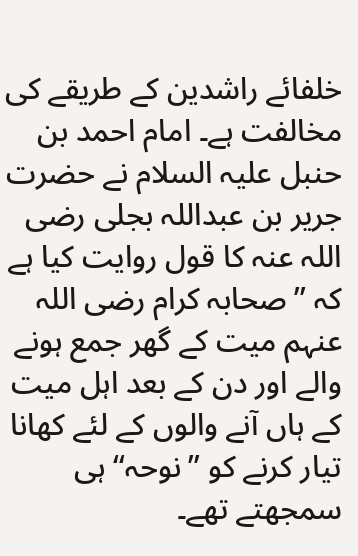خلفائے راشدین کے طریقے کی مخالفت ہے۔ امام احمد بن حنبل علیہ السلام نے حضرت جریر بن عبداللہ بجلی رضی اللہ عنہ کا قول روایت کیا ہے کہ ’’صحابہ کرام رضی اللہ عنہم میت کے گھر جمع ہونے والے اور دن کے بعد اہل میت کے ہاں آنے والوں کے لئے کھانا تیار کرنے کو ’’نوحہ‘‘ ہی سمجھتے تھے۔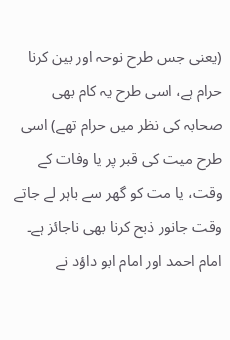(یعنی جس طرح نوحہ اور بین کرنا حرام ہے، اسی طرح یہ کام بھی صحابہ کی نظر میں حرام تھے) اسی طرح میت کی قبر پر یا وفات کے وقت، یا مت کو گھر سے باہر لے جاتے وقت جانور ذبح کرنا بھی ناجائز ہے۔ امام احمد اور امام ابو داؤد نے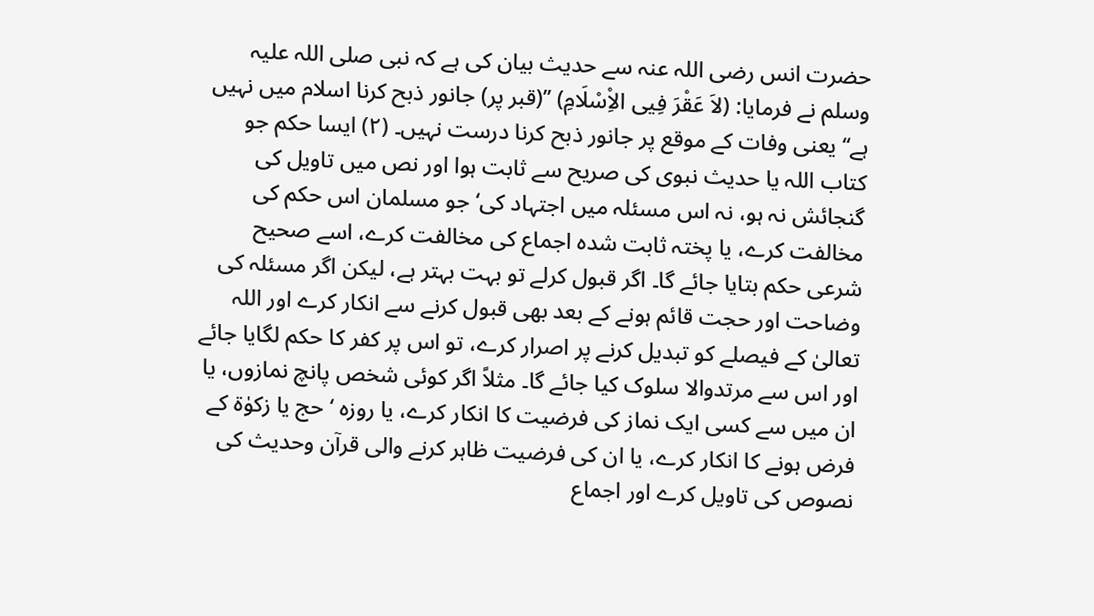حضرت انس رضی اللہ عنہ سے حدیث بیان کی ہے کہ نبی صلی اللہ علیہ وسلم نے فرمایا: (لاَ عَقْرَ فِیی الاِْسْلَامِ) ’’(قبر پر) جانور ذبح کرنا اسلام میں نہیں ہے‘‘ یعنی وفات کے موقع پر جانور ذبح کرنا درست نہیں۔ (۲) ایسا حکم جو کتاب اللہ یا حدیث نبوی کی صریح سے ثابت ہوا اور نص میں تاویل کی گنجائش نہ ہو، نہ اس مسئلہ میں اجتہاد کی‘ جو مسلمان اس حکم کی مخالفت کرے، یا پختہ ثابت شدہ اجماع کی مخالفت کرے، اسے صحیح شرعی حکم بتایا جائے گا۔ اگر قبول کرلے تو بہت بہتر ہے، لیکن اگر مسئلہ کی وضاحت اور حجت قائم ہونے کے بعد بھی قبول کرنے سے انکار کرے اور اللہ تعالیٰ کے فیصلے کو تبدیل کرنے پر اصرار کرے، تو اس پر کفر کا حکم لگایا جائے اور اس سے مرتدوالا سلوک کیا جائے گا۔ مثلاً اگر کوئی شخص پانچ نمازوں، یا ان میں سے کسی ایک نماز کی فرضیت کا انکار کرے، یا روزہ ‘حج یا زکوٰۃ کے فرض ہونے کا انکار کرے، یا ان کی فرضیت ظاہر کرنے والی قرآن وحدیث کی نصوص کی تاویل کرے اور اجماع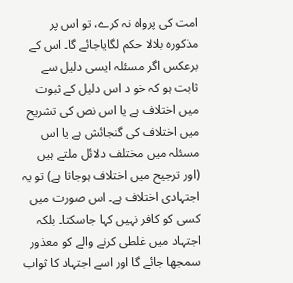امت کی پرواہ نہ کرے، تو اس پر مذکورہ بلالا حکم لگایاجائے گا۔ اس کے برعکس اگر مسئلہ ایسی دلیل سے ثابت ہو کہ خو د اس دلیل کے ثبوت میں اختلاف ہے یا اس نص کی تشریح میں اختلاف کی گنجائش ہے یا اس مسئلہ میں مختلف دلائل ملتے ہیں (اور ترجیح میں اختلاف ہوجاتا ہے) تو یہ اجتہادی اختلاف ہے۔ اس صورت میں کسی کو کافر نہیں کہا جاسکتا۔ بلکہ اجتہاد میں غلطی کرنے والے کو معذور سمجھا جائے گا اور اسے اجتہاد کا ثواب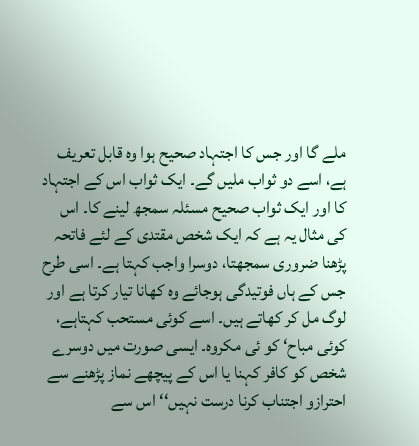ملے گا اور جس کا اجتہاد صحیح ہوا وہ قابل تعریف ہے، اسے دو ثواب ملیں گے۔ ایک ثواب اس کے اجتہاد کا اور ایک ثواب صحیح مسئلہ سمجھ لینے کا۔ اس کی مثال یہ ہے کہ ایک شخص مقتدی کے لئے فاتحہ پڑھنا ضروری سمجھتا، دوسرا واجب کہتا ہے۔ اسی طرح جس کے ہاں فوتیدگی ہوجائے وہ کھانا تیار کرتا ہے اور لوگ مل کر کھاتے ہیں۔ اسے کوئی مستحب کہتاہے، کوئی مباح‘ کو ئی مکروہ۔ ایسی صورت میں دوسرے شخص کو کافر کہنا یا اس کے پیچھے نماز پڑھنے سے احترازو اجتناب کرنا درست نہیں‘‘ اس سے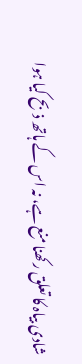شادی بیاہ کا تعلق رکھنا منع ہے، نہ اس کے ہاتھ ذبح کیا ہوا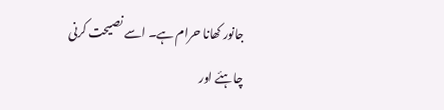جانور کھانا حرام ہے۔ اسے نصیحت کرنی چاہئے اور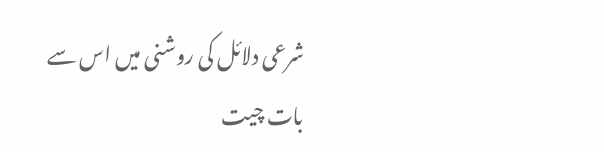شرعی دلائل کی روشنی میں اس سے بات چیت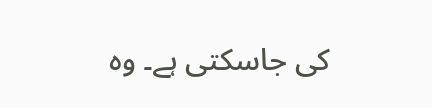کی جاسکتی ہے۔ وہ